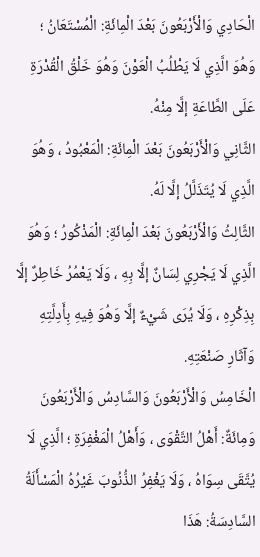الْحَادِي وَالْأَرْبَعُونَ بَعْدَ الْمِائَةِ: الْمُسْتَعَانُ ؛ وَهُوَ الَّذِي لَا يَطْلُبُ الْعَوْنَ وَهُوَ خَلْقُ الْقُدْرَةِ عَلَى الطَّاعَةِ إلَّا مِنْهُ.
الثَّانِي وَالْأَرْبَعُونَ بَعْدَ الْمِائَةِ: الْمَعْبُودُ ، وَهُوَ الَّذِي لَا يُتَذَلَّلُ إلَّا لَهُ.
الثَّالِثُ وَالْأَرْبَعُونَ بَعْدَ الْمِائَةِ: الْمَذْكُورُ ؛ وَهُوَ الَّذِي لَا يَجْرِي لِسَانٌ إلَّا بِهِ ، وَلَا يَعْمُرُ خَاطِرٌ إلَّا بِذِكْرِهِ ، وَلَا يُرَى شَيْءٌ إلَّا وَهُوَ فِيهِ بِأَدِلَّتِهِ وَآثَارِ صَنْعَتِهِ.
الْخَامِسُ وَالْأَرْبَعُونَ وَالسَّادِسُ وَالْأَرْبَعُونَ وَمِائَةٌ: أَهْلُ التَّقْوَى ، وَأَهْلُ الْمَغْفِرَةِ ؛ الَّذِي لَا يُتَّقَى سِوَاهُ ، وَلَا يَغْفِرُ الذُّنُوبَ غَيْرُهُ الْمَسْأَلَةُ السَّادِسَةُ: هَذَا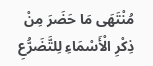مُنْتَهَى مَا حَضَرَ مِنْ ذِكْرِ الْأَسْمَاءِ لِلتَّضَرُّعِ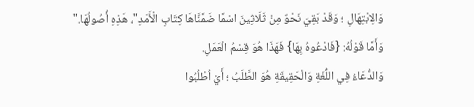وَالِابْتِهَالِ ؛ وَقَدْ بَقِيَ نَحْوٌ مِنْ ثَلَاثِينَ اسْمًا ضَمَّنَّاهَا كِتَابِ الْأَمَدِ"، هَذِهِ أُصُولُهَا."
وَأَمَّا قَوْلُهُ: {فَادْعُوهُ بِهَا} فَهَذَا هُوَ قِسْمُ الْعَمَلِ.
وَالدُّعَاءُ فِي اللُّغَةِ وَالْحَقِيقَةِ هُوَ الطَّلَبُ ؛ أَيْ اُطْلُبُوا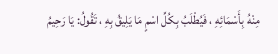مِنْهُ بِأَسْمَائِهِ ، فَيُطْلَبُ بِكُلِّ اسْمٍ مَا يَلِيقُ بِهِ ، تَقُولُ: يَا رَحِيمُ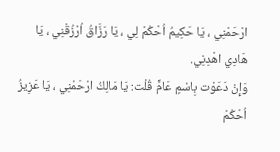ارْحَمْنِي ، يَا حَكِيمُ اُحْكُمْ لِي ، يَا رَزَّاقُ اُرْزُقْنِي ، يَا هَادِي اهْدِنِي.
وَإِنْ دَعَوْت بِاسْمٍ عَامٍّ قُلْت: يَا مَالِكُ ارْحَمْنِي ، يَا عَزِيزُ اُحْكُمْ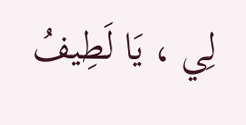لِي ، يَا لَطِيفُ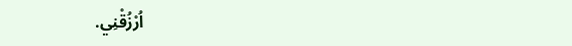اُرْزُقْنِي.